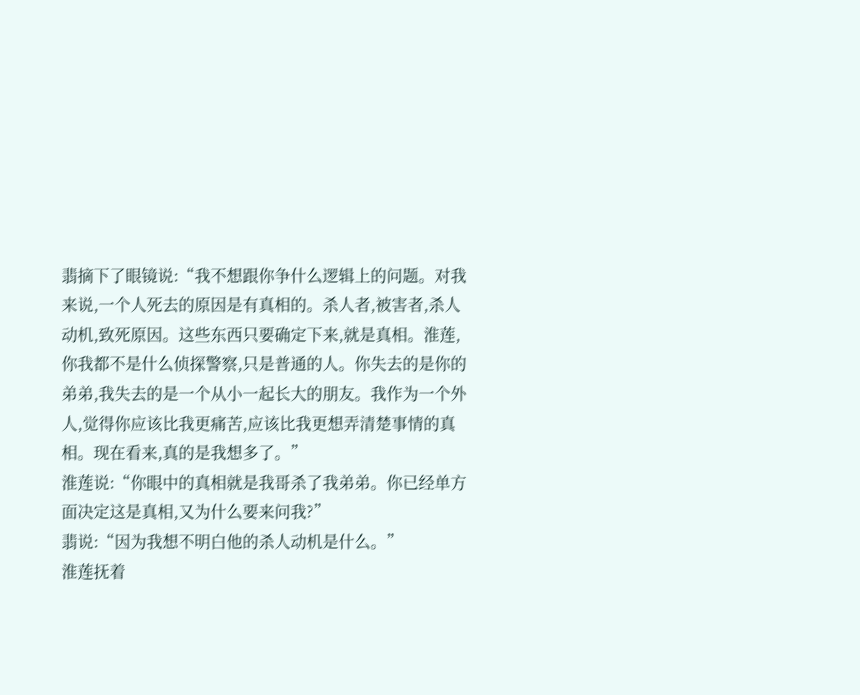翡摘下了眼镜说:“我不想跟你争什么逻辑上的问题。对我来说,一个人死去的原因是有真相的。杀人者,被害者,杀人动机,致死原因。这些东西只要确定下来,就是真相。淮莲,你我都不是什么侦探警察,只是普通的人。你失去的是你的弟弟,我失去的是一个从小一起长大的朋友。我作为一个外人,觉得你应该比我更痛苦,应该比我更想弄清楚事情的真相。现在看来,真的是我想多了。”
淮莲说:“你眼中的真相就是我哥杀了我弟弟。你已经单方面决定这是真相,又为什么要来问我?”
翡说:“因为我想不明白他的杀人动机是什么。”
淮莲抚着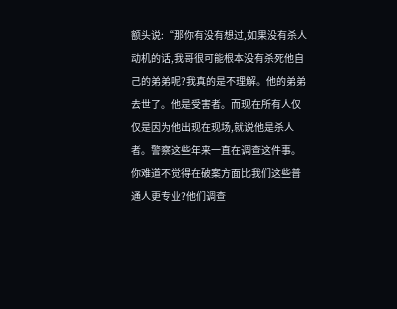额头说:“那你有没有想过,如果没有杀人动机的话,我哥很可能根本没有杀死他自己的弟弟呢?我真的是不理解。他的弟弟去世了。他是受害者。而现在所有人仅仅是因为他出现在现场,就说他是杀人者。警察这些年来一直在调查这件事。你难道不觉得在破案方面比我们这些普通人更专业?他们调查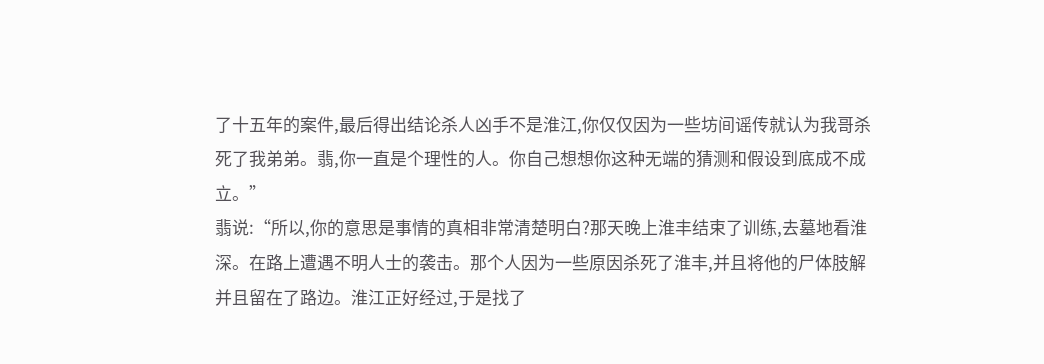了十五年的案件,最后得出结论杀人凶手不是淮江,你仅仅因为一些坊间谣传就认为我哥杀死了我弟弟。翡,你一直是个理性的人。你自己想想你这种无端的猜测和假设到底成不成立。”
翡说:“所以,你的意思是事情的真相非常清楚明白?那天晚上淮丰结束了训练,去墓地看淮深。在路上遭遇不明人士的袭击。那个人因为一些原因杀死了淮丰,并且将他的尸体肢解并且留在了路边。淮江正好经过,于是找了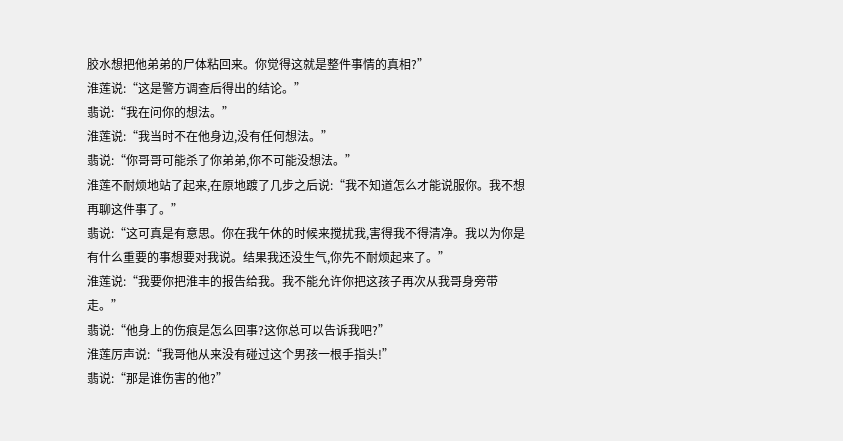胶水想把他弟弟的尸体粘回来。你觉得这就是整件事情的真相?”
淮莲说:“这是警方调查后得出的结论。”
翡说:“我在问你的想法。”
淮莲说:“我当时不在他身边,没有任何想法。”
翡说:“你哥哥可能杀了你弟弟,你不可能没想法。”
淮莲不耐烦地站了起来,在原地踱了几步之后说:“我不知道怎么才能说服你。我不想再聊这件事了。”
翡说:“这可真是有意思。你在我午休的时候来搅扰我,害得我不得清净。我以为你是有什么重要的事想要对我说。结果我还没生气,你先不耐烦起来了。”
淮莲说:“我要你把淮丰的报告给我。我不能允许你把这孩子再次从我哥身旁带走。”
翡说:“他身上的伤痕是怎么回事?这你总可以告诉我吧?”
淮莲厉声说:“我哥他从来没有碰过这个男孩一根手指头!”
翡说:“那是谁伤害的他?”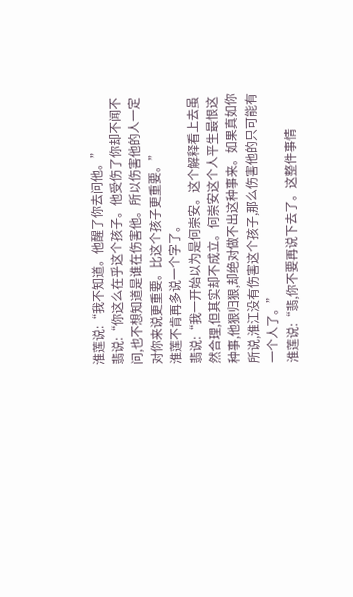淮莲说:“我不知道。他醒了你去问他。”
翡说:“你这么在乎这个孩子。他受伤了你却不闻不问,也不想知道是谁在伤害他。所以伤害他的人一定对你来说更重要。比这个孩子更重要。”
淮莲不肯再多说一个字了。
翡说:“我一开始以为是何崇安。这个解释看上去虽然合理,但其实却不成立。何崇安这个人平生最恨这种事,他狠归狠,却绝对做不出这种事来。如果真如你所说,淮江没有伤害这个孩子,那么伤害他的只可能有一个人了。”
淮莲说:“翡,你不要再说下去了。这整件事情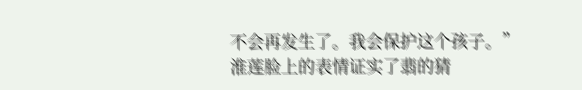不会再发生了。我会保护这个孩子。”
淮莲脸上的表情证实了翡的猜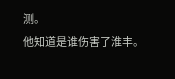测。
他知道是谁伤害了淮丰。